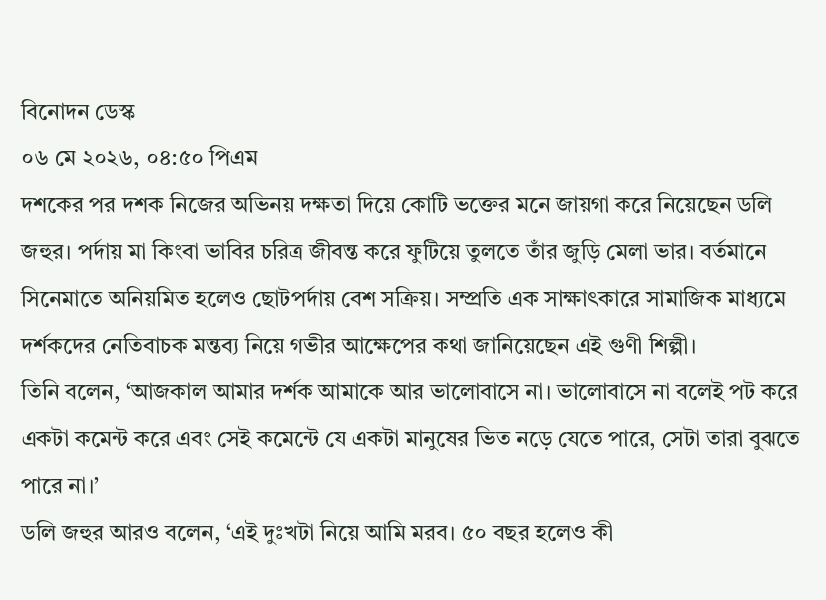বিনোদন ডেস্ক
০৬ মে ২০২৬, ০৪:৫০ পিএম
দশকের পর দশক নিজের অভিনয় দক্ষতা দিয়ে কোটি ভক্তের মনে জায়গা করে নিয়েছেন ডলি জহুর। পর্দায় মা কিংবা ভাবির চরিত্র জীবন্ত করে ফুটিয়ে তুলতে তাঁর জুড়ি মেলা ভার। বর্তমানে সিনেমাতে অনিয়মিত হলেও ছোটপর্দায় বেশ সক্রিয়। সম্প্রতি এক সাক্ষাৎকারে সামাজিক মাধ্যমে দর্শকদের নেতিবাচক মন্তব্য নিয়ে গভীর আক্ষেপের কথা জানিয়েছেন এই গুণী শিল্পী।
তিনি বলেন, ‘আজকাল আমার দর্শক আমাকে আর ভালোবাসে না। ভালোবাসে না বলেই পট করে একটা কমেন্ট করে এবং সেই কমেন্টে যে একটা মানুষের ভিত নড়ে যেতে পারে, সেটা তারা বুঝতে পারে না।’
ডলি জহুর আরও বলেন, ‘এই দুঃখটা নিয়ে আমি মরব। ৫০ বছর হলেও কী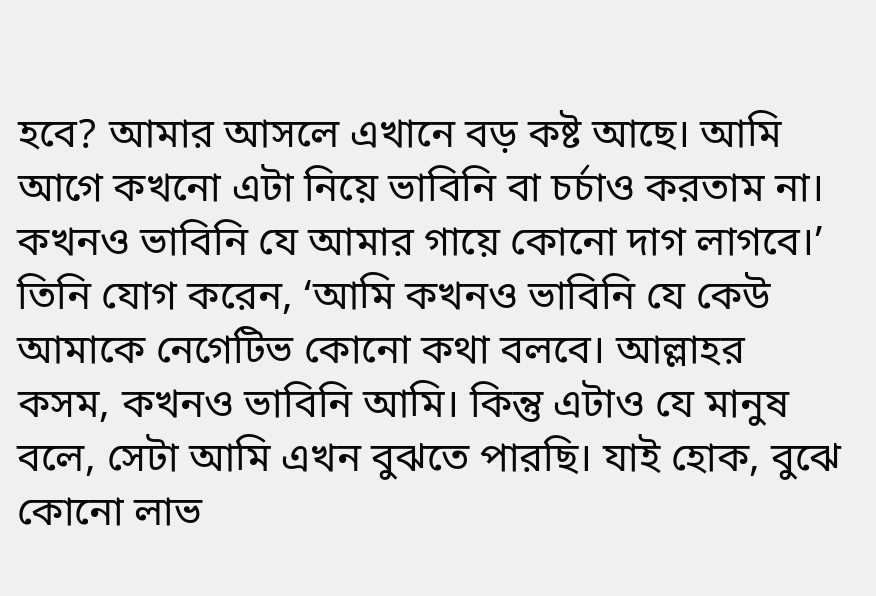হবে? আমার আসলে এখানে বড় কষ্ট আছে। আমি আগে কখনো এটা নিয়ে ভাবিনি বা চর্চাও করতাম না। কখনও ভাবিনি যে আমার গায়ে কোনো দাগ লাগবে।’
তিনি যোগ করেন, ‘আমি কখনও ভাবিনি যে কেউ আমাকে নেগেটিভ কোনো কথা বলবে। আল্লাহর কসম, কখনও ভাবিনি আমি। কিন্তু এটাও যে মানুষ বলে, সেটা আমি এখন বুঝতে পারছি। যাই হোক, বুঝে কোনো লাভ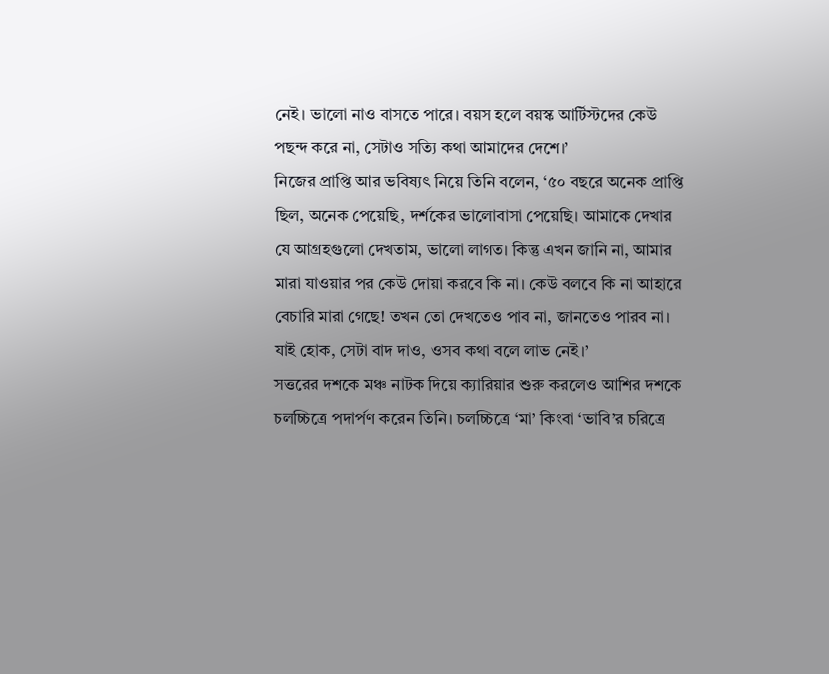নেই। ভালো নাও বাসতে পারে। বয়স হলে বয়স্ক আর্টিস্টদের কেউ পছন্দ করে না, সেটাও সত্যি কথা আমাদের দেশে।’
নিজের প্রাপ্তি আর ভবিষ্যৎ নিয়ে তিনি বলেন, ‘৫০ বছরে অনেক প্রাপ্তি ছিল, অনেক পেয়েছি, দর্শকের ভালোবাসা পেয়েছি। আমাকে দেখার যে আগ্রহগুলো দেখতাম, ভালো লাগত। কিন্তু এখন জানি না, আমার মারা যাওয়ার পর কেউ দোয়া করবে কি না। কেউ বলবে কি না আহারে বেচারি মারা গেছে! তখন তো দেখতেও পাব না, জানতেও পারব না। যাই হোক, সেটা বাদ দাও, ওসব কথা বলে লাভ নেই।’
সত্তরের দশকে মঞ্চ নাটক দিয়ে ক্যারিয়ার শুরু করলেও আশির দশকে চলচ্চিত্রে পদার্পণ করেন তিনি। চলচ্চিত্রে ‘মা’ কিংবা ‘ভাবি’র চরিত্রে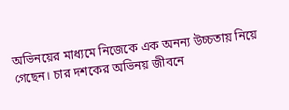অভিনয়ের মাধ্যমে নিজেকে এক অনন্য উচ্চতায় নিয়ে গেছেন। চার দশকের অভিনয় জীবনে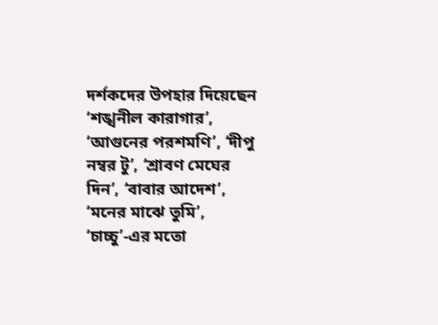দর্শকদের উপহার দিয়েছেন ‘শঙ্খনীল কারাগার’, ‘আগুনের পরশমণি’, ‘দীপু নম্বর টু’, ‘শ্রাবণ মেঘের দিন’, ‘বাবার আদেশ’, ‘মনের মাঝে তুমি’, ‘চাচ্চু’-এর মতো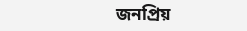জনপ্রিয়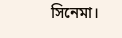সিনেমা।